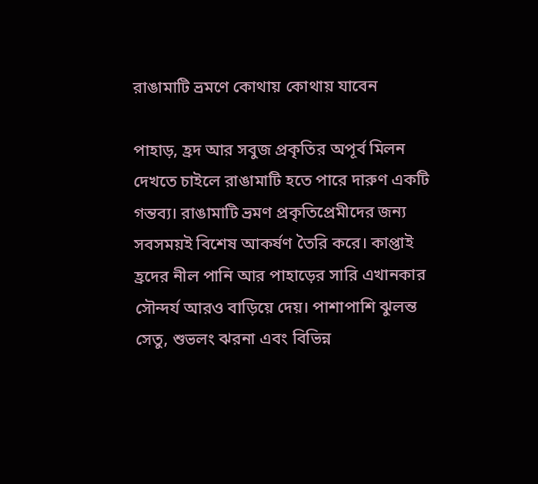রাঙামাটি ভ্রমণে কোথায় কোথায় যাবেন

পাহাড়, হ্রদ আর সবুজ প্রকৃতির অপূর্ব মিলন দেখতে চাইলে রাঙামাটি হতে পারে দারুণ একটি গন্তব্য। রাঙামাটি ভ্রমণ প্রকৃতিপ্রেমীদের জন্য সবসময়ই বিশেষ আকর্ষণ তৈরি করে। কাপ্তাই হ্রদের নীল পানি আর পাহাড়ের সারি এখানকার সৌন্দর্য আরও বাড়িয়ে দেয়। পাশাপাশি ঝুলন্ত সেতু, শুভলং ঝরনা এবং বিভিন্ন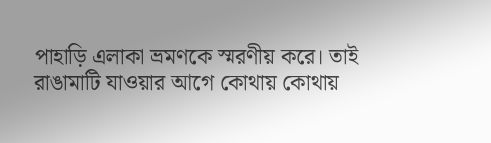পাহাড়ি এলাকা ভ্রমণকে স্মরণীয় করে। তাই রাঙামাটি যাওয়ার আগে কোথায় কোথায়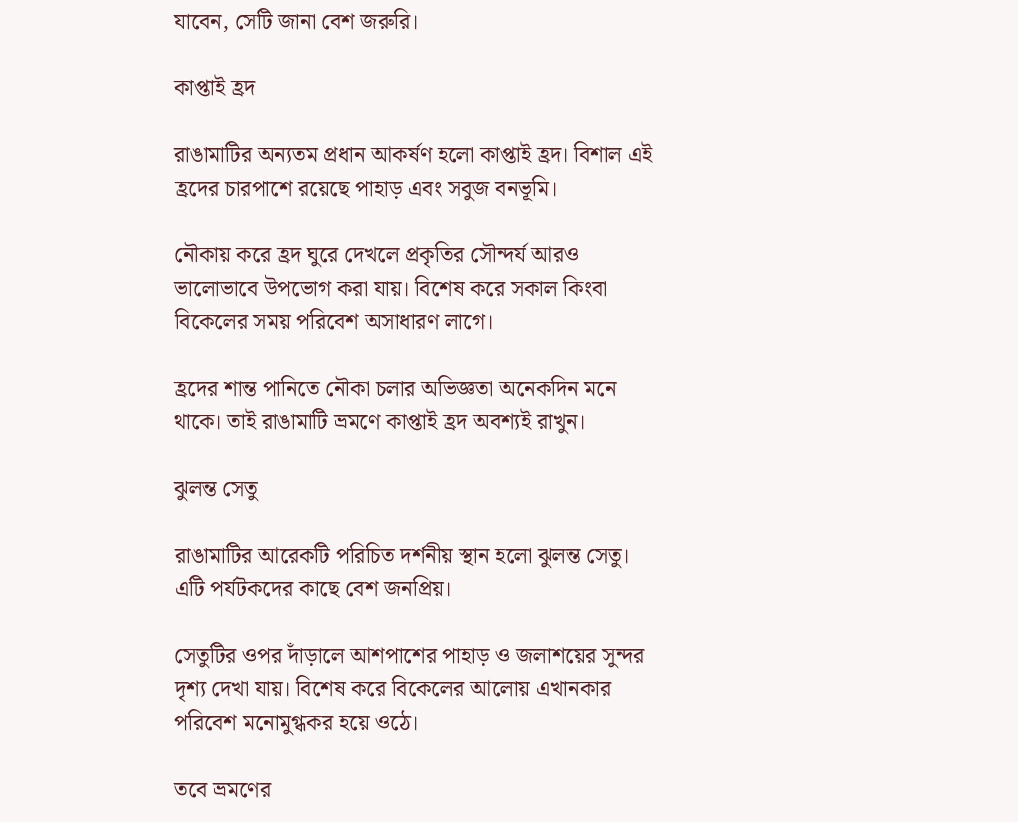যাবেন, সেটি জানা বেশ জরুরি।

কাপ্তাই হ্রদ

রাঙামাটির অন্যতম প্রধান আকর্ষণ হলো কাপ্তাই হ্রদ। বিশাল এই হ্রদের চারপাশে রয়েছে পাহাড় এবং সবুজ বনভূমি।

নৌকায় করে হ্রদ ঘুরে দেখলে প্রকৃতির সৌন্দর্য আরও ভালোভাবে উপভোগ করা যায়। বিশেষ করে সকাল কিংবা বিকেলের সময় পরিবেশ অসাধারণ লাগে।

হ্রদের শান্ত পানিতে নৌকা চলার অভিজ্ঞতা অনেকদিন মনে থাকে। তাই রাঙামাটি ভ্রমণে কাপ্তাই হ্রদ অবশ্যই রাখুন।

ঝুলন্ত সেতু

রাঙামাটির আরেকটি পরিচিত দর্শনীয় স্থান হলো ঝুলন্ত সেতু। এটি পর্যটকদের কাছে বেশ জনপ্রিয়।

সেতুটির ওপর দাঁড়ালে আশপাশের পাহাড় ও জলাশয়ের সুন্দর দৃশ্য দেখা যায়। বিশেষ করে বিকেলের আলোয় এখানকার পরিবেশ মনোমুগ্ধকর হয়ে ওঠে।

তবে ভ্রমণের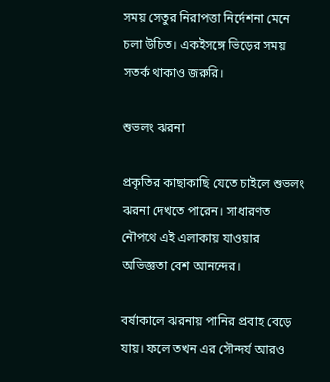সময় সেতুর নিরাপত্তা নির্দেশনা মেনে চলা উচিত। একইসঙ্গে ভিড়ের সময় সতর্ক থাকাও জরুরি।

শুভলং ঝরনা

প্রকৃতির কাছাকাছি যেতে চাইলে শুভলং ঝরনা দেখতে পারেন। সাধারণত নৌপথে এই এলাকায় যাওয়ার অভিজ্ঞতা বেশ আনন্দের।

বর্ষাকালে ঝরনায় পানির প্রবাহ বেড়ে যায়। ফলে তখন এর সৌন্দর্য আরও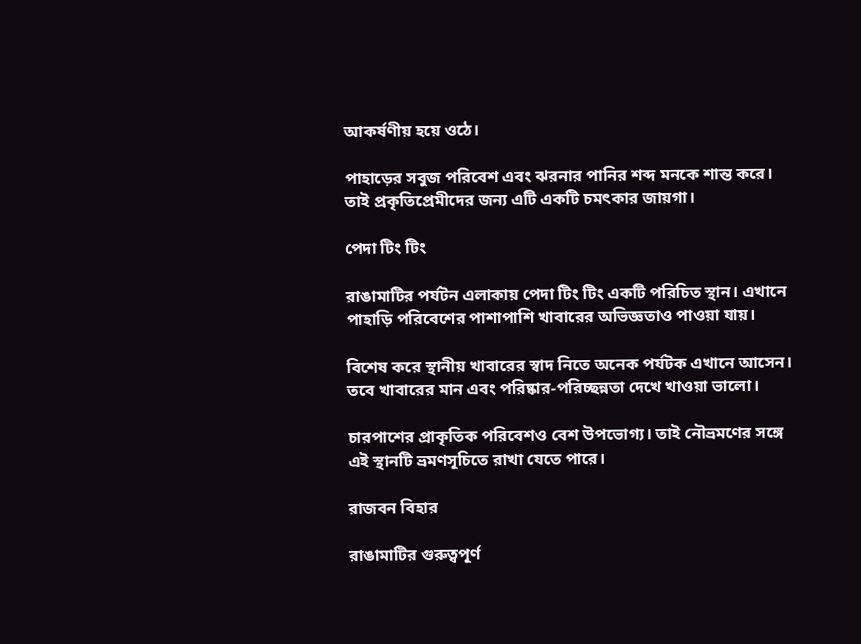আকর্ষণীয় হয়ে ওঠে।

পাহাড়ের সবুজ পরিবেশ এবং ঝরনার পানির শব্দ মনকে শান্ত করে। তাই প্রকৃতিপ্রেমীদের জন্য এটি একটি চমৎকার জায়গা।

পেদা টিং টিং

রাঙামাটির পর্যটন এলাকায় পেদা টিং টিং একটি পরিচিত স্থান। এখানে পাহাড়ি পরিবেশের পাশাপাশি খাবারের অভিজ্ঞতাও পাওয়া যায়।

বিশেষ করে স্থানীয় খাবারের স্বাদ নিতে অনেক পর্যটক এখানে আসেন। তবে খাবারের মান এবং পরিষ্কার-পরিচ্ছন্নতা দেখে খাওয়া ভালো।

চারপাশের প্রাকৃতিক পরিবেশও বেশ উপভোগ্য। তাই নৌভ্রমণের সঙ্গে এই স্থানটি ভ্রমণসূচিতে রাখা যেতে পারে।

রাজবন বিহার

রাঙামাটির গুরুত্বপূর্ণ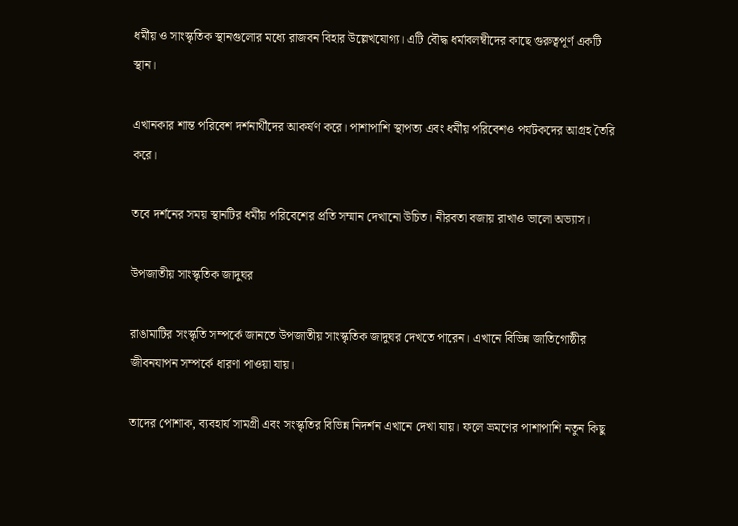ধর্মীয় ও সাংস্কৃতিক স্থানগুলোর মধ্যে রাজবন বিহার উল্লেখযোগ্য। এটি বৌদ্ধ ধর্মাবলম্বীদের কাছে গুরুত্বপূর্ণ একটি স্থান।

এখানকার শান্ত পরিবেশ দর্শনার্থীদের আকর্ষণ করে। পাশাপাশি স্থাপত্য এবং ধর্মীয় পরিবেশও পর্যটকদের আগ্রহ তৈরি করে।

তবে দর্শনের সময় স্থানটির ধর্মীয় পরিবেশের প্রতি সম্মান দেখানো উচিত। নীরবতা বজায় রাখাও ভালো অভ্যাস।

উপজাতীয় সাংস্কৃতিক জাদুঘর

রাঙামাটির সংস্কৃতি সম্পর্কে জানতে উপজাতীয় সাংস্কৃতিক জাদুঘর দেখতে পারেন। এখানে বিভিন্ন জাতিগোষ্ঠীর জীবনযাপন সম্পর্কে ধারণা পাওয়া যায়।

তাদের পোশাক, ব্যবহার্য সামগ্রী এবং সংস্কৃতির বিভিন্ন নিদর্শন এখানে দেখা যায়। ফলে ভ্রমণের পাশাপাশি নতুন কিছু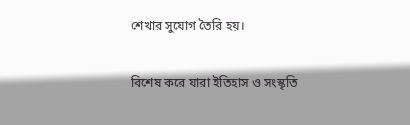শেখার সুযোগ তৈরি হয়।

বিশেষ করে যারা ইতিহাস ও সংস্কৃতি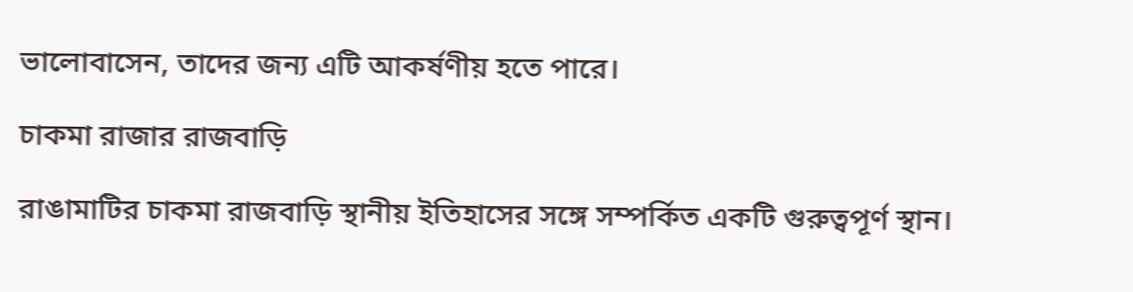ভালোবাসেন, তাদের জন্য এটি আকর্ষণীয় হতে পারে।

চাকমা রাজার রাজবাড়ি

রাঙামাটির চাকমা রাজবাড়ি স্থানীয় ইতিহাসের সঙ্গে সম্পর্কিত একটি গুরুত্বপূর্ণ স্থান।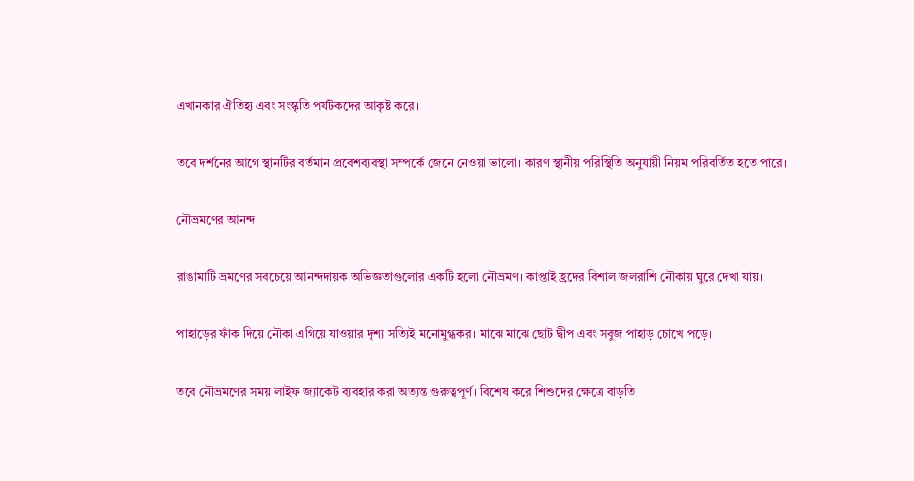এখানকার ঐতিহ্য এবং সংস্কৃতি পর্যটকদের আকৃষ্ট করে।

তবে দর্শনের আগে স্থানটির বর্তমান প্রবেশব্যবস্থা সম্পর্কে জেনে নেওয়া ভালো। কারণ স্থানীয় পরিস্থিতি অনুযায়ী নিয়ম পরিবর্তিত হতে পারে।

নৌভ্রমণের আনন্দ

রাঙামাটি ভ্রমণের সবচেয়ে আনন্দদায়ক অভিজ্ঞতাগুলোর একটি হলো নৌভ্রমণ। কাপ্তাই হ্রদের বিশাল জলরাশি নৌকায় ঘুরে দেখা যায়।

পাহাড়ের ফাঁক দিয়ে নৌকা এগিয়ে যাওয়ার দৃশ্য সত্যিই মনোমুগ্ধকর। মাঝে মাঝে ছোট দ্বীপ এবং সবুজ পাহাড় চোখে পড়ে।

তবে নৌভ্রমণের সময় লাইফ জ্যাকেট ব্যবহার করা অত্যন্ত গুরুত্বপূর্ণ। বিশেষ করে শিশুদের ক্ষেত্রে বাড়তি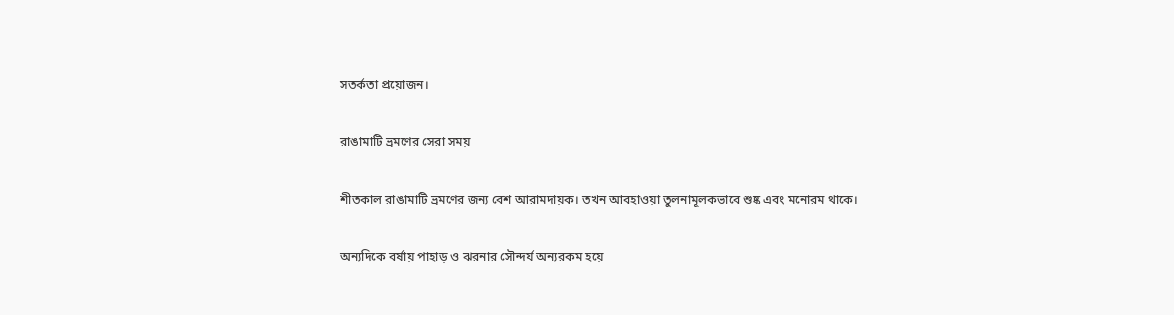সতর্কতা প্রয়োজন।

রাঙামাটি ভ্রমণের সেরা সময়

শীতকাল রাঙামাটি ভ্রমণের জন্য বেশ আরামদায়ক। তখন আবহাওয়া তুলনামূলকভাবে শুষ্ক এবং মনোরম থাকে।

অন্যদিকে বর্ষায় পাহাড় ও ঝরনার সৌন্দর্য অন্যরকম হয়ে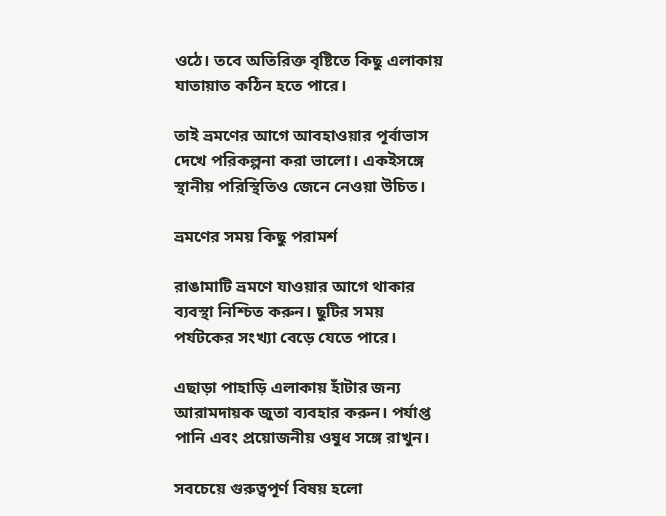ওঠে। তবে অতিরিক্ত বৃষ্টিতে কিছু এলাকায় যাতায়াত কঠিন হতে পারে।

তাই ভ্রমণের আগে আবহাওয়ার পূর্বাভাস দেখে পরিকল্পনা করা ভালো। একইসঙ্গে স্থানীয় পরিস্থিতিও জেনে নেওয়া উচিত।

ভ্রমণের সময় কিছু পরামর্শ

রাঙামাটি ভ্রমণে যাওয়ার আগে থাকার ব্যবস্থা নিশ্চিত করুন। ছুটির সময় পর্যটকের সংখ্যা বেড়ে যেতে পারে।

এছাড়া পাহাড়ি এলাকায় হাঁটার জন্য আরামদায়ক জুতা ব্যবহার করুন। পর্যাপ্ত পানি এবং প্রয়োজনীয় ওষুধ সঙ্গে রাখুন।

সবচেয়ে গুরুত্বপূর্ণ বিষয় হলো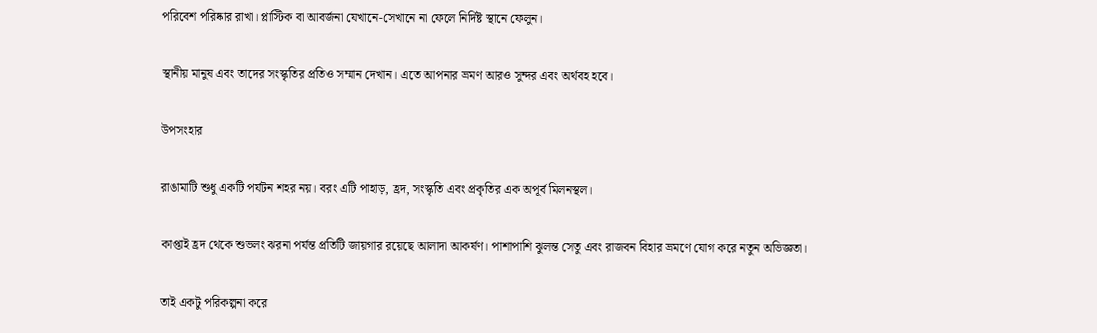পরিবেশ পরিষ্কার রাখা। প্লাস্টিক বা আবর্জনা যেখানে-সেখানে না ফেলে নির্দিষ্ট স্থানে ফেলুন।

স্থানীয় মানুষ এবং তাদের সংস্কৃতির প্রতিও সম্মান দেখান। এতে আপনার ভ্রমণ আরও সুন্দর এবং অর্থবহ হবে।

উপসংহার

রাঙামাটি শুধু একটি পর্যটন শহর নয়। বরং এটি পাহাড়, হ্রদ, সংস্কৃতি এবং প্রকৃতির এক অপূর্ব মিলনস্থল।

কাপ্তাই হ্রদ থেকে শুভলং ঝরনা পর্যন্ত প্রতিটি জায়গার রয়েছে আলাদা আকর্ষণ। পাশাপাশি ঝুলন্ত সেতু এবং রাজবন বিহার ভ্রমণে যোগ করে নতুন অভিজ্ঞতা।

তাই একটু পরিকল্পনা করে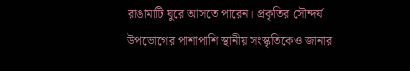রাঙামাটি ঘুরে আসতে পারেন। প্রকৃতির সৌন্দর্য উপভোগের পাশাপাশি স্থানীয় সংস্কৃতিকেও জানার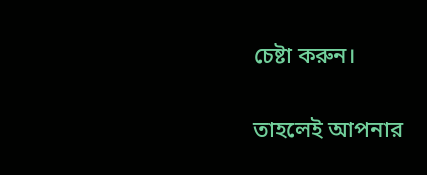চেষ্টা করুন।

তাহলেই আপনার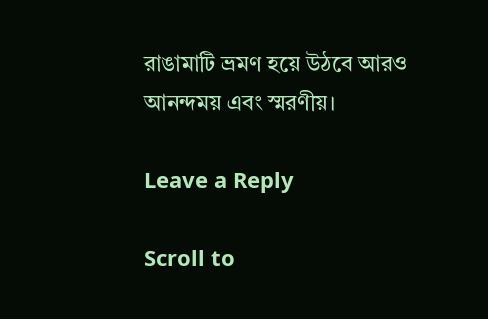রাঙামাটি ভ্রমণ হয়ে উঠবে আরও আনন্দময় এবং স্মরণীয়।

Leave a Reply

Scroll to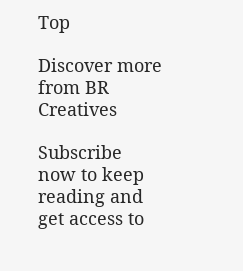Top

Discover more from BR Creatives

Subscribe now to keep reading and get access to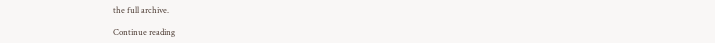the full archive.

Continue reading